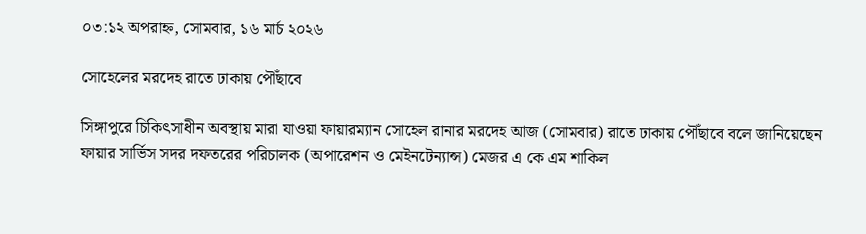০৩:১২ অপরাহ্ন, সোমবার, ১৬ মার্চ ২০২৬

সোহেলের মরদেহ রাতে ঢাকায় পৌঁছাবে

সিঙ্গাপুরে চিকিৎসাধীন অবস্থায় মারা যাওয়া ফায়ারম্যান সোহেল রানার মরদেহ আজ (সোমবার) রাতে ঢাকায় পৌঁছাবে বলে জানিয়েছেন ফায়ার সার্ভিস সদর দফতরের পরিচালক (অপারেশন ও মেইনটেন্যান্স) মেজর এ কে এম শাকিল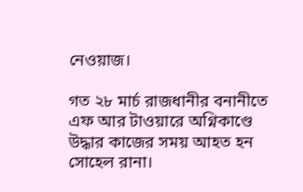নেওয়াজ।

গত ২৮ মার্চ রাজধানীর বনানীতে এফ আর টাওয়ারে অগ্নিকাণ্ডে উদ্ধার কাজের সময় আহত হন সোহেল রানা।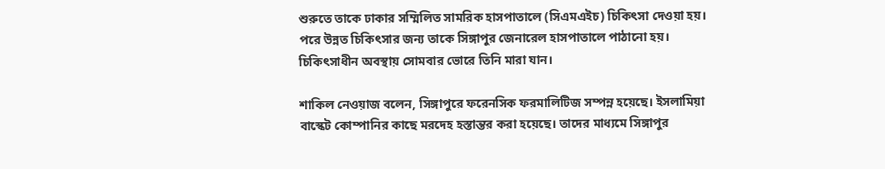শুরুতে তাকে ঢাকার সম্মিলিত সামরিক হাসপাতালে (সিএমএইচ) চিকিৎসা দেওয়া হয়। পরে উন্নত চিকিৎসার জন্য তাকে সিঙ্গাপুর জেনারেল হাসপাতালে পাঠানো হয়। চিকিৎসাধীন অবস্থায় সোমবার ভোরে তিনি মারা যান।

শাকিল নেওয়াজ বলেন, সিঙ্গাপুরে ফরেনসিক ফরমালিটিজ সম্পন্ন হয়েছে। ইসলামিয়া বাস্কেট কোম্পানির কাছে মরদেহ হস্তান্তর করা হয়েছে। তাদের মাধ্যমে সিঙ্গাপুর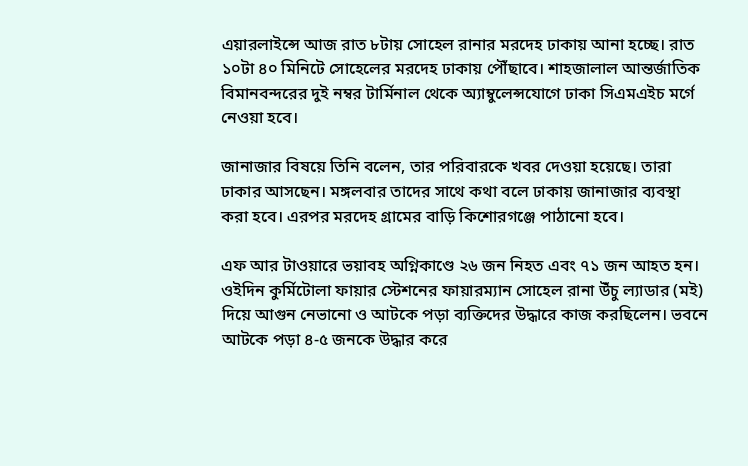এয়ারলাইন্সে আজ রাত ৮টায় সোহেল রানার মরদেহ ঢাকায় আনা হচ্ছে। রাত ১০টা ৪০ মিনিটে সোহেলের মরদেহ ঢাকায় পৌঁছাবে। শাহজালাল আন্তর্জাতিক বিমানবন্দরের দুই নম্বর টার্মিনাল থেকে অ্যাম্বুলেন্সযোগে ঢাকা সিএমএইচ মর্গে নেওয়া হবে।

জানাজার বিষয়ে তিনি বলেন, তার পরিবারকে খবর দেওয়া হয়েছে। তারা ঢাকার আসছেন। মঙ্গলবার তাদের সাথে কথা বলে ঢাকায় জানাজার ব্যবস্থা করা হবে। এরপর মরদেহ গ্রামের বাড়ি কিশোরগঞ্জে পাঠানো হবে।

এফ আর টাওয়ারে ভয়াবহ অগ্নিকাণ্ডে ২৬ জন নিহত এবং ৭১ জন আহত হন। ওইদিন কুর্মিটোলা ফায়ার স্টেশনের ফায়ারম্যান সোহেল রানা উঁচু ল্যাডার (মই) দিয়ে আগুন নেভানো ও আটকে পড়া ব্যক্তিদের উদ্ধারে কাজ করছিলেন। ভবনে আটকে পড়া ৪-৫ জনকে উদ্ধার করে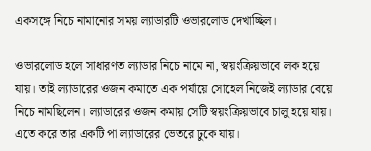একসঙ্গে নিচে নামানোর সময় ল্যাডারটি ওভারলোড দেখাচ্ছিল।

ওভারলোড হলে সাধারণত ল্যাডার নিচে নামে না, স্বয়ংক্রিয়ভাবে লক হয়ে যায়। তাই ল্যাডারের ওজন কমাতে এক পর্যায়ে সোহেল নিজেই ল্যাডার বেয়ে নিচে নামছিলেন। ল্যাডারের ওজন কমায় সেটি স্বয়ংক্রিয়ভাবে চালু হয়ে যায়। এতে করে তার একটি পা ল্যাডারের ভেতরে ঢুকে যায়।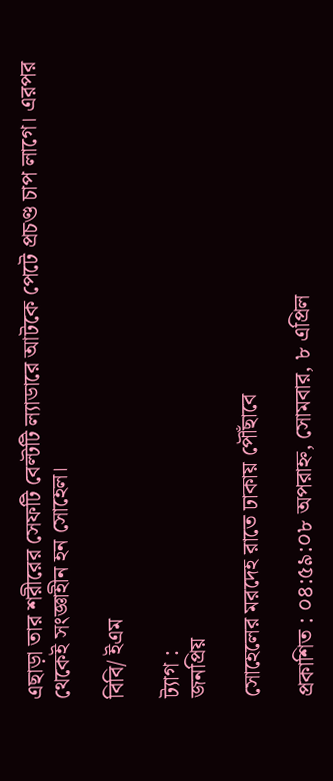এছাড়া তার শরীরের সেফটি বেল্টটি ল্যাডারে আটকে পেটে প্রচণ্ড চাপ লাগে। এরপর থেকেই সংজ্ঞাহীন হন সোহেল।

বিবি/ ইএম

ট্যাগ :
জনপ্রিয়

সোহেলের মরদেহ রাতে ঢাকায় পৌঁছাবে

প্রকাশিত : ০৪:৫৯:০৮ অপরাহ্ন, সোমবার, ৮ এপ্রিল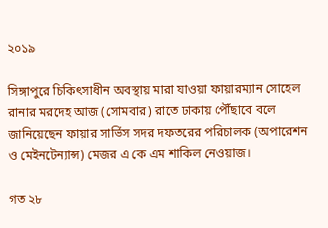২০১৯

সিঙ্গাপুরে চিকিৎসাধীন অবস্থায় মারা যাওয়া ফায়ারম্যান সোহেল রানার মরদেহ আজ (সোমবার) রাতে ঢাকায় পৌঁছাবে বলে জানিয়েছেন ফায়ার সার্ভিস সদর দফতরের পরিচালক (অপারেশন ও মেইনটেন্যান্স) মেজর এ কে এম শাকিল নেওয়াজ।

গত ২৮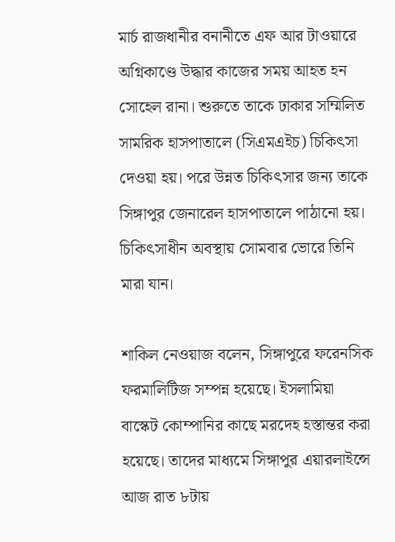মার্চ রাজধানীর বনানীতে এফ আর টাওয়ারে অগ্নিকাণ্ডে উদ্ধার কাজের সময় আহত হন সোহেল রানা। শুরুতে তাকে ঢাকার সম্মিলিত সামরিক হাসপাতালে (সিএমএইচ) চিকিৎসা দেওয়া হয়। পরে উন্নত চিকিৎসার জন্য তাকে সিঙ্গাপুর জেনারেল হাসপাতালে পাঠানো হয়। চিকিৎসাধীন অবস্থায় সোমবার ভোরে তিনি মারা যান।

শাকিল নেওয়াজ বলেন, সিঙ্গাপুরে ফরেনসিক ফরমালিটিজ সম্পন্ন হয়েছে। ইসলামিয়া বাস্কেট কোম্পানির কাছে মরদেহ হস্তান্তর করা হয়েছে। তাদের মাধ্যমে সিঙ্গাপুর এয়ারলাইন্সে আজ রাত ৮টায়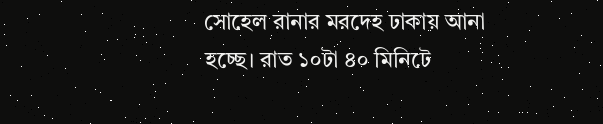সোহেল রানার মরদেহ ঢাকায় আনা হচ্ছে। রাত ১০টা ৪০ মিনিটে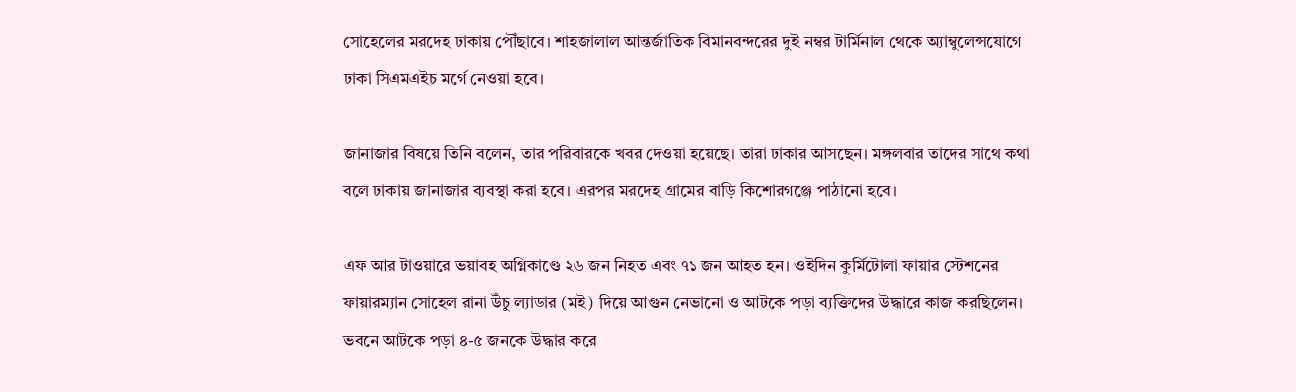সোহেলের মরদেহ ঢাকায় পৌঁছাবে। শাহজালাল আন্তর্জাতিক বিমানবন্দরের দুই নম্বর টার্মিনাল থেকে অ্যাম্বুলেন্সযোগে ঢাকা সিএমএইচ মর্গে নেওয়া হবে।

জানাজার বিষয়ে তিনি বলেন, তার পরিবারকে খবর দেওয়া হয়েছে। তারা ঢাকার আসছেন। মঙ্গলবার তাদের সাথে কথা বলে ঢাকায় জানাজার ব্যবস্থা করা হবে। এরপর মরদেহ গ্রামের বাড়ি কিশোরগঞ্জে পাঠানো হবে।

এফ আর টাওয়ারে ভয়াবহ অগ্নিকাণ্ডে ২৬ জন নিহত এবং ৭১ জন আহত হন। ওইদিন কুর্মিটোলা ফায়ার স্টেশনের ফায়ারম্যান সোহেল রানা উঁচু ল্যাডার (মই) দিয়ে আগুন নেভানো ও আটকে পড়া ব্যক্তিদের উদ্ধারে কাজ করছিলেন। ভবনে আটকে পড়া ৪-৫ জনকে উদ্ধার করে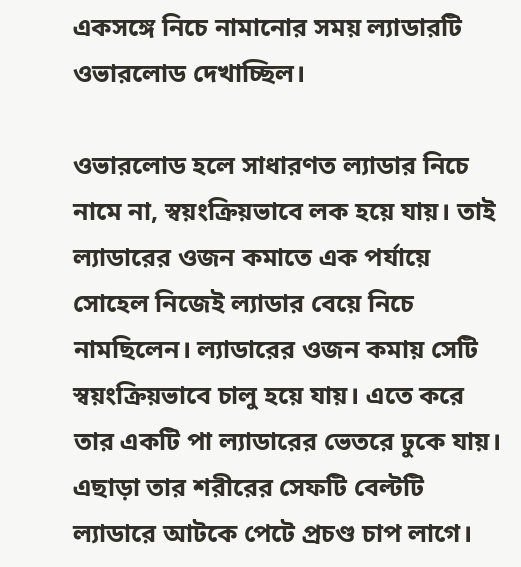একসঙ্গে নিচে নামানোর সময় ল্যাডারটি ওভারলোড দেখাচ্ছিল।

ওভারলোড হলে সাধারণত ল্যাডার নিচে নামে না, স্বয়ংক্রিয়ভাবে লক হয়ে যায়। তাই ল্যাডারের ওজন কমাতে এক পর্যায়ে সোহেল নিজেই ল্যাডার বেয়ে নিচে নামছিলেন। ল্যাডারের ওজন কমায় সেটি স্বয়ংক্রিয়ভাবে চালু হয়ে যায়। এতে করে তার একটি পা ল্যাডারের ভেতরে ঢুকে যায়। এছাড়া তার শরীরের সেফটি বেল্টটি ল্যাডারে আটকে পেটে প্রচণ্ড চাপ লাগে।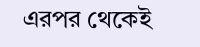এরপর থেকেই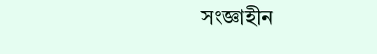সংজ্ঞাহীন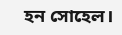হন সোহেল।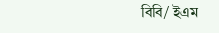বিবি/ ইএম